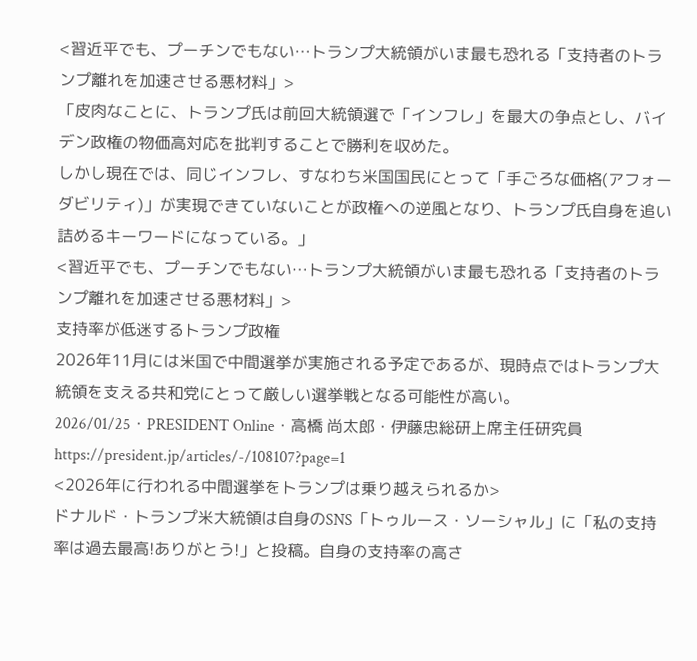<習近平でも、プーチンでもない…トランプ大統領がいま最も恐れる「支持者のトランプ離れを加速させる悪材料」>
「皮肉なことに、トランプ氏は前回大統領選で「インフレ」を最大の争点とし、バイデン政権の物価高対応を批判することで勝利を収めた。
しかし現在では、同じインフレ、すなわち米国国民にとって「手ごろな価格(アフォーダビリティ)」が実現できていないことが政権への逆風となり、トランプ氏自身を追い詰めるキーワードになっている。」
<習近平でも、プーチンでもない…トランプ大統領がいま最も恐れる「支持者のトランプ離れを加速させる悪材料」>
支持率が低迷するトランプ政権
2026年11月には米国で中間選挙が実施される予定であるが、現時点ではトランプ大統領を支える共和党にとって厳しい選挙戦となる可能性が高い。
2026/01/25・PRESIDENT Online・高橋 尚太郎・伊藤忠総研上席主任研究員
https://president.jp/articles/-/108107?page=1
<2026年に行われる中間選挙をトランプは乗り越えられるか>
ドナルド・トランプ米大統領は自身のSNS「トゥルース・ソーシャル」に「私の支持率は過去最高!ありがとう!」と投稿。自身の支持率の高さ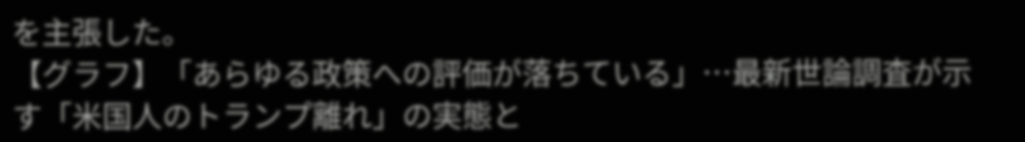を主張した。
【グラフ】「あらゆる政策への評価が落ちている」…最新世論調査が示す「米国人のトランプ離れ」の実態と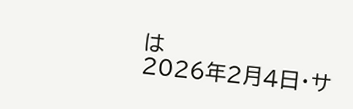は
2026年2月4日・サ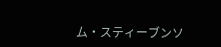ム・スティーブンソ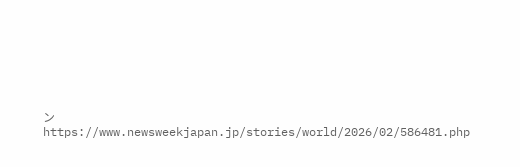ン
https://www.newsweekjapan.jp/stories/world/2026/02/586481.php